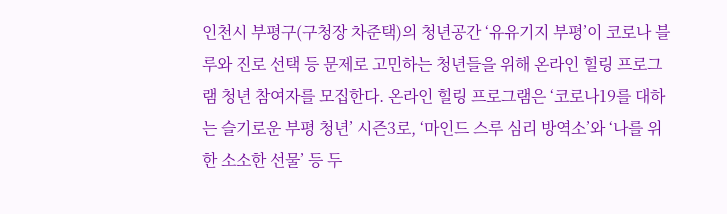인천시 부평구(구청장 차준택)의 청년공간 ‘유유기지 부평’이 코로나 블루와 진로 선택 등 문제로 고민하는 청년들을 위해 온라인 힐링 프로그램 청년 참여자를 모집한다. 온라인 힐링 프로그램은 ‘코로나19를 대하는 슬기로운 부평 청년’ 시즌3로, ‘마인드 스루 심리 방역소’와 ‘나를 위한 소소한 선물’ 등 두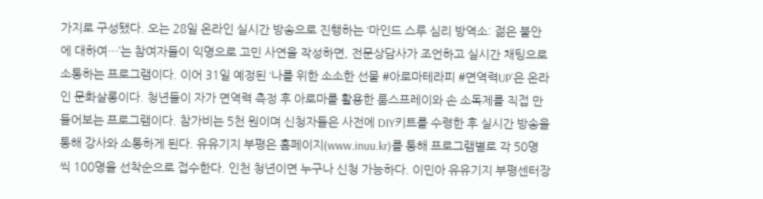가지로 구성됐다. 오는 28일 온라인 실시간 방송으로 진행하는 ‘마인드 스루 심리 방역소: 젊은 불안에 대하여…’는 참여자들이 익명으로 고민 사연을 작성하면, 전문상담사가 조언하고 실시간 채팅으로 소통하는 프로그램이다. 이어 31일 예정된 ‘나를 위한 소소한 선물 #아로마테라피 #면역력UP’은 온라인 문화살롱이다. 청년들이 자가 면역력 측정 후 아로마를 활용한 룸스프레이와 손 소독제를 직접 만들어보는 프로그램이다. 참가비는 5천 원이며 신청자들은 사전에 DIY키트를 수령한 후 실시간 방송을 통해 강사와 소통하게 된다. 유유기지 부평은 홈페이지(www.inuu.kr)를 통해 프로그램별로 각 50명 씩 100명을 선착순으로 접수한다. 인천 청년이면 누구나 신청 가능하다. 이민아 유유기지 부평센터장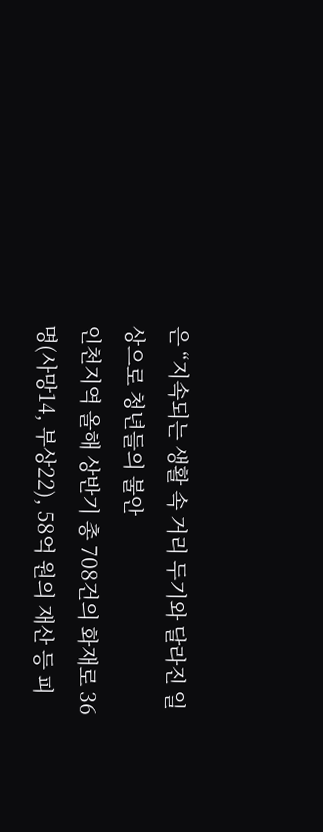은 “지속되는 생활 속 거리 두기와 달라진 일상으로 청년들의 불안
인천지역 올해 상반기 총 708건의 화재로 36명(사망14, 부상22), 58억 원의 재산 등 피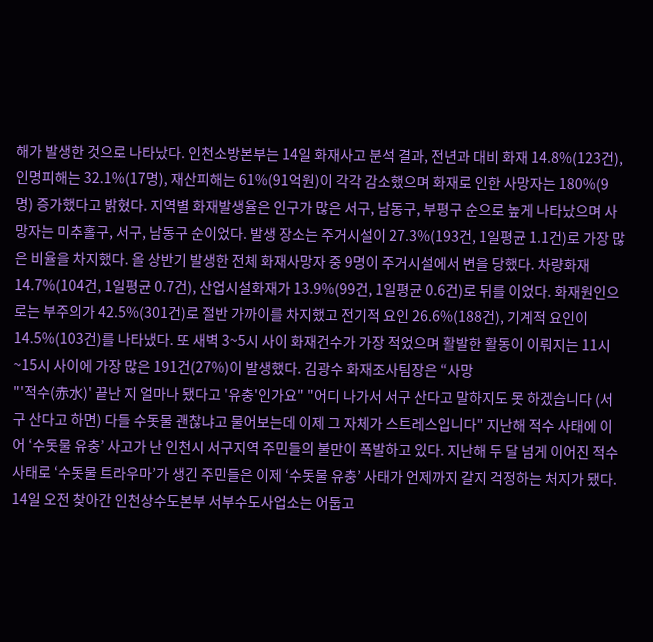해가 발생한 것으로 나타났다. 인천소방본부는 14일 화재사고 분석 결과, 전년과 대비 화재 14.8%(123건), 인명피해는 32.1%(17명), 재산피해는 61%(91억원)이 각각 감소했으며 화재로 인한 사망자는 180%(9명) 증가했다고 밝혔다. 지역별 화재발생율은 인구가 많은 서구, 남동구, 부평구 순으로 높게 나타났으며 사망자는 미추홀구, 서구, 남동구 순이었다. 발생 장소는 주거시설이 27.3%(193건, 1일평균 1.1건)로 가장 많은 비율을 차지했다. 올 상반기 발생한 전체 화재사망자 중 9명이 주거시설에서 변을 당했다. 차량화재 14.7%(104건, 1일평균 0.7건), 산업시설화재가 13.9%(99건, 1일평균 0.6건)로 뒤를 이었다. 화재원인으로는 부주의가 42.5%(301건)로 절반 가까이를 차지했고 전기적 요인 26.6%(188건), 기계적 요인이 14.5%(103건)를 나타냈다. 또 새벽 3~5시 사이 화재건수가 가장 적었으며 활발한 활동이 이뤄지는 11시~15시 사이에 가장 많은 191건(27%)이 발생했다. 김광수 화재조사팀장은 “사망
"'적수(赤水)' 끝난 지 얼마나 됐다고 '유충'인가요" "어디 나가서 서구 산다고 말하지도 못 하겠습니다 (서구 산다고 하면) 다들 수돗물 괜찮냐고 물어보는데 이제 그 자체가 스트레스입니다" 지난해 적수 사태에 이어 ‘수돗물 유충’ 사고가 난 인천시 서구지역 주민들의 불만이 폭발하고 있다. 지난해 두 달 넘게 이어진 적수 사태로 ‘수돗물 트라우마’가 생긴 주민들은 이제 ‘수돗물 유충’ 사태가 언제까지 갈지 걱정하는 처지가 됐다. 14일 오전 찾아간 인천상수도본부 서부수도사업소는 어둡고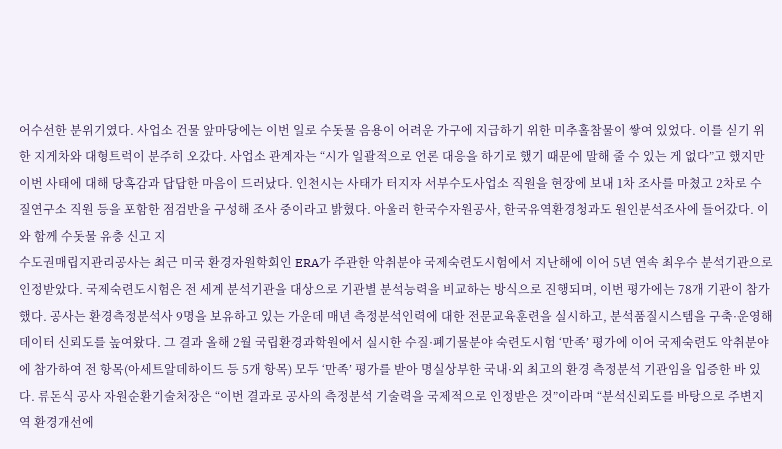어수선한 분위기였다. 사업소 건물 앞마당에는 이번 일로 수돗물 음용이 어려운 가구에 지급하기 위한 미추홀참물이 쌓여 있었다. 이를 싣기 위한 지게차와 대형트럭이 분주히 오갔다. 사업소 관계자는 “시가 일괄적으로 언론 대응을 하기로 했기 때문에 말해 줄 수 있는 게 없다”고 했지만 이번 사태에 대해 당혹감과 답답한 마음이 드러났다. 인천시는 사태가 터지자 서부수도사업소 직원을 현장에 보내 1차 조사를 마쳤고 2차로 수질연구소 직원 등을 포함한 점검반을 구성해 조사 중이라고 밝혔다. 아울러 한국수자원공사, 한국유역환경청과도 원인분석조사에 들어갔다. 이와 함께 수돗물 유충 신고 지
수도권매립지관리공사는 최근 미국 환경자원학회인 ERA가 주관한 악취분야 국제숙련도시험에서 지난해에 이어 5년 연속 최우수 분석기관으로 인정받았다. 국제숙련도시험은 전 세계 분석기관을 대상으로 기관별 분석능력을 비교하는 방식으로 진행되며, 이번 평가에는 78개 기관이 참가했다. 공사는 환경측정분석사 9명을 보유하고 있는 가운데 매년 측정분석인력에 대한 전문교육훈련을 실시하고, 분석품질시스템을 구축·운영해 데이터 신뢰도를 높여왔다. 그 결과 올해 2월 국립환경과학원에서 실시한 수질·폐기물분야 숙련도시험 ‘만족’ 평가에 이어 국제숙련도 악취분야에 참가하여 전 항목(아세트알데하이드 등 5개 항목) 모두 ‘만족’ 평가를 받아 명실상부한 국내·외 최고의 환경 측정분석 기관임을 입증한 바 있다. 류돈식 공사 자원순환기술처장은 “이번 결과로 공사의 측정분석 기술력을 국제적으로 인정받은 것”이라며 “분석신뢰도를 바탕으로 주변지역 환경개선에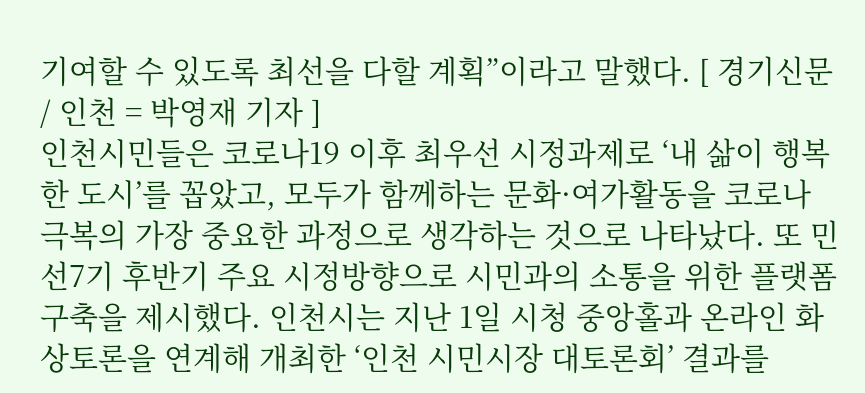기여할 수 있도록 최선을 다할 계획”이라고 말했다. [ 경기신문 / 인천 = 박영재 기자 ]
인천시민들은 코로나19 이후 최우선 시정과제로 ‘내 삶이 행복한 도시’를 꼽았고, 모두가 함께하는 문화·여가활동을 코로나 극복의 가장 중요한 과정으로 생각하는 것으로 나타났다. 또 민선7기 후반기 주요 시정방향으로 시민과의 소통을 위한 플랫폼 구축을 제시했다. 인천시는 지난 1일 시청 중앙홀과 온라인 화상토론을 연계해 개최한 ‘인천 시민시장 대토론회’ 결과를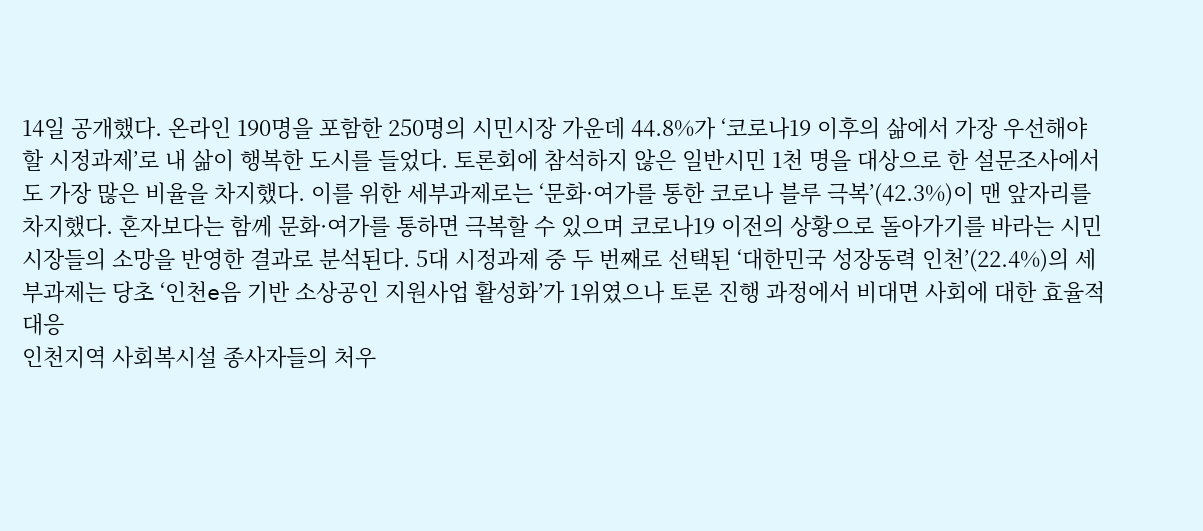14일 공개했다. 온라인 190명을 포함한 250명의 시민시장 가운데 44.8%가 ‘코로나19 이후의 삶에서 가장 우선해야 할 시정과제’로 내 삶이 행복한 도시를 들었다. 토론회에 참석하지 않은 일반시민 1천 명을 대상으로 한 설문조사에서도 가장 많은 비율을 차지했다. 이를 위한 세부과제로는 ‘문화·여가를 통한 코로나 블루 극복’(42.3%)이 맨 앞자리를 차지했다. 혼자보다는 함께 문화·여가를 통하면 극복할 수 있으며 코로나19 이전의 상황으로 돌아가기를 바라는 시민시장들의 소망을 반영한 결과로 분석된다. 5대 시정과제 중 두 번째로 선택된 ‘대한민국 성장동력 인천’(22.4%)의 세부과제는 당초 ‘인천e음 기반 소상공인 지원사업 활성화’가 1위였으나 토론 진행 과정에서 비대면 사회에 대한 효율적 대응
인천지역 사회복시설 종사자들의 처우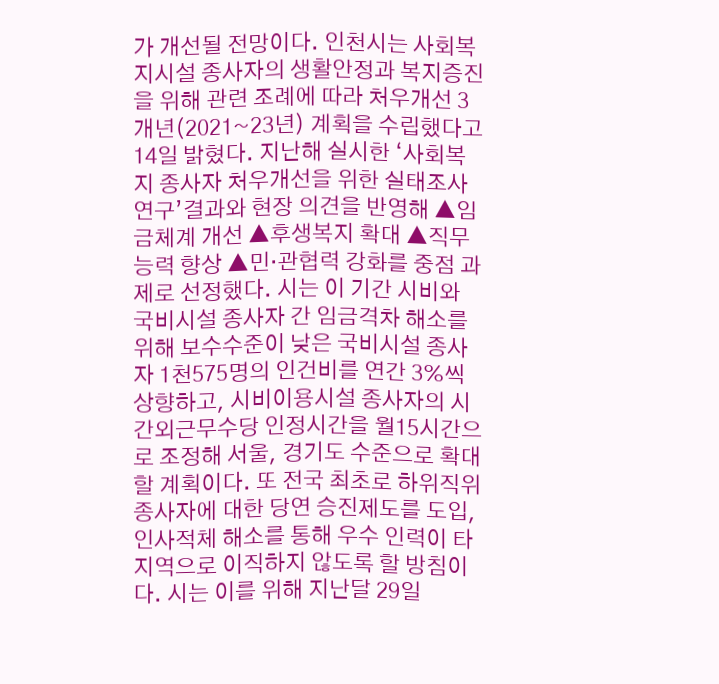가 개선될 전망이다. 인천시는 사회복지시설 종사자의 생활안정과 복지증진을 위해 관련 조례에 따라 처우개선 3개년(2021~23년) 계획을 수립했다고 14일 밝혔다. 지난해 실시한 ‘사회복지 종사자 처우개선을 위한 실태조사 연구’결과와 현장 의견을 반영해 ▲임금체계 개선 ▲후생복지 확대 ▲직무능력 향상 ▲민·관협력 강화를 중점 과제로 선정했다. 시는 이 기간 시비와 국비시설 종사자 간 임금격차 해소를 위해 보수수준이 낮은 국비시설 종사자 1천575명의 인건비를 연간 3%씩 상향하고, 시비이용시설 종사자의 시간외근무수당 인정시간을 월15시간으로 조정해 서울, 경기도 수준으로 확대할 계획이다. 또 전국 최초로 하위직위 종사자에 대한 당연 승진제도를 도입, 인사적체 해소를 통해 우수 인력이 타 지역으로 이직하지 않도록 할 방침이다. 시는 이를 위해 지난달 29일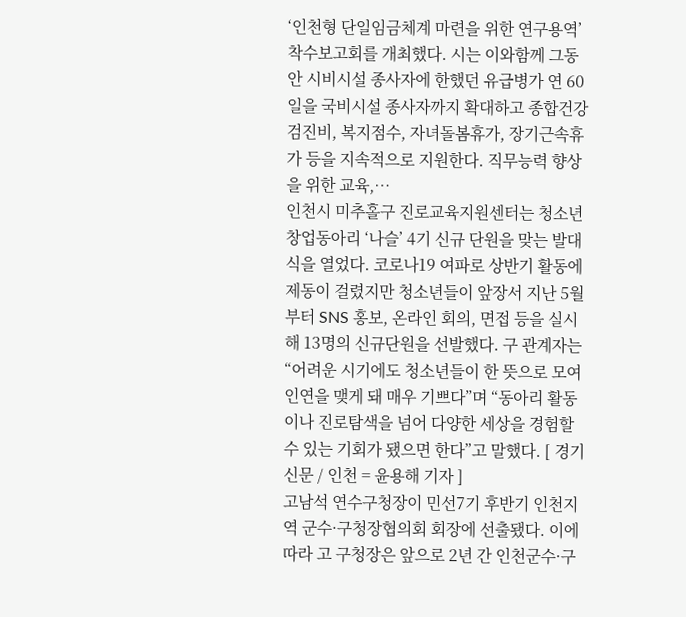‘인천형 단일임금체계 마련을 위한 연구용역’ 착수보고회를 개최했다. 시는 이와함께 그동안 시비시설 종사자에 한했던 유급병가 연 60일을 국비시설 종사자까지 확대하고 종합건강검진비, 복지점수, 자녀돌봄휴가, 장기근속휴가 등을 지속적으로 지원한다. 직무능력 향상을 위한 교육,…
인천시 미추홀구 진로교육지원센터는 청소년창업동아리 ‘나슬’ 4기 신규 단원을 맞는 발대식을 열었다. 코로나19 여파로 상반기 활동에 제동이 걸렸지만 청소년들이 앞장서 지난 5월부터 SNS 홍보, 온라인 회의, 면접 등을 실시해 13명의 신규단원을 선발했다. 구 관계자는 “어려운 시기에도 청소년들이 한 뜻으로 모여 인연을 맺게 돼 매우 기쁘다”며 “동아리 활동이나 진로탐색을 넘어 다양한 세상을 경험할 수 있는 기회가 됐으면 한다”고 말했다. [ 경기신문 / 인천 = 윤용해 기자 ]
고남석 연수구청장이 민선7기 후반기 인천지역 군수·구청장협의회 회장에 선출됐다. 이에 따라 고 구청장은 앞으로 2년 간 인천군수·구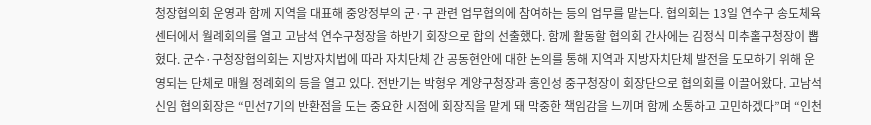청장협의회 운영과 함께 지역을 대표해 중앙정부의 군·구 관련 업무협의에 참여하는 등의 업무를 맡는다. 협의회는 13일 연수구 송도체육센터에서 월례회의를 열고 고남석 연수구청장을 하반기 회장으로 합의 선출했다. 함께 활동할 협의회 간사에는 김정식 미추홀구청장이 뽑혔다. 군수·구청장협의회는 지방자치법에 따라 자치단체 간 공동현안에 대한 논의를 통해 지역과 지방자치단체 발전을 도모하기 위해 운영되는 단체로 매월 정례회의 등을 열고 있다. 전반기는 박형우 계양구청장과 홍인성 중구청장이 회장단으로 협의회를 이끌어왔다. 고남석 신임 협의회장은 “민선7기의 반환점을 도는 중요한 시점에 회장직을 맡게 돼 막중한 책임감을 느끼며 함께 소통하고 고민하겠다”며 “인천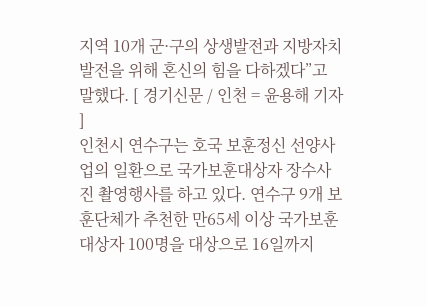지역 10개 군·구의 상생발전과 지방자치 발전을 위해 혼신의 힘을 다하겠다”고 말했다. [ 경기신문 / 인천 = 윤용해 기자 ]
인천시 연수구는 호국 보훈정신 선양사업의 일환으로 국가보훈대상자 장수사진 촬영행사를 하고 있다. 연수구 9개 보훈단체가 추천한 만65세 이상 국가보훈대상자 100명을 대상으로 16일까지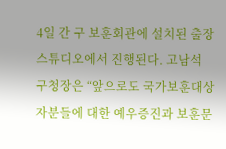4일 간 구 보훈회관에 설치된 출장 스튜디오에서 진행된다. 고남석 구청장은 “앞으로도 국가보훈대상자분들에 대한 예우증진과 보훈문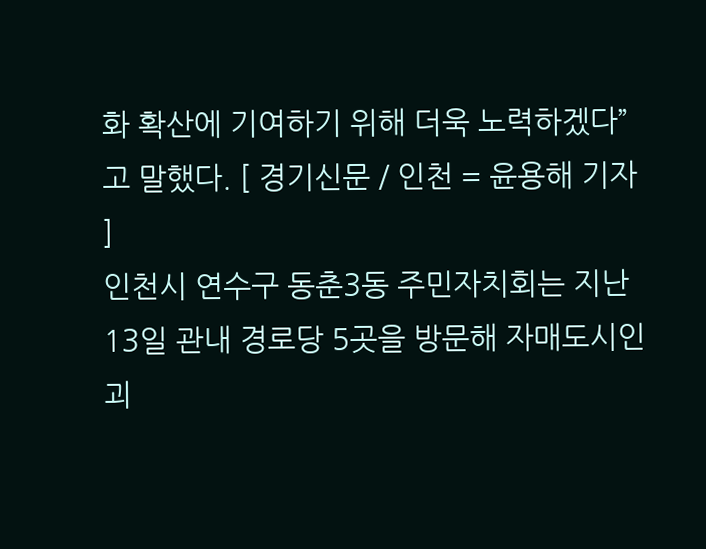화 확산에 기여하기 위해 더욱 노력하겠다”고 말했다. [ 경기신문 / 인천 = 윤용해 기자 ]
인천시 연수구 동춘3동 주민자치회는 지난 13일 관내 경로당 5곳을 방문해 자매도시인 괴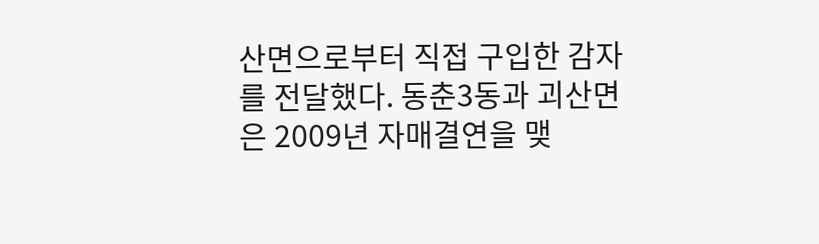산면으로부터 직접 구입한 감자를 전달했다. 동춘3동과 괴산면은 2009년 자매결연을 맺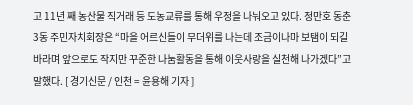고 11년 째 농산물 직거래 등 도농교류를 통해 우정을 나눠오고 있다. 정만호 동춘3동 주민자치회장은 “마을 어르신들이 무더위를 나는데 조금이나마 보탬이 되길 바라며 앞으로도 작지만 꾸준한 나눔활동을 통해 이웃사랑을 실천해 나가겠다”고 말했다. [ 경기신문 / 인천 = 윤용해 기자 ]